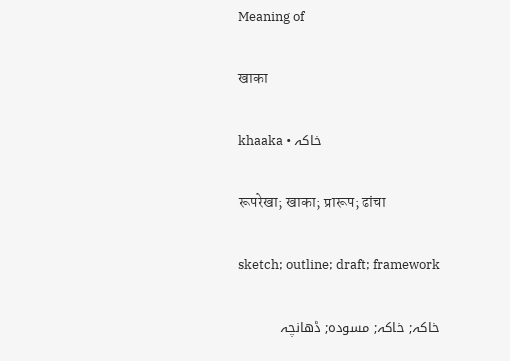Meaning of

खाका

khaaka • خاکہ

रूपरेखा; खाका; प्रारूप; ढांचा

sketch; outline; draft; framework

خاکہ; خاکہ; مسودہ; ڈھانچہ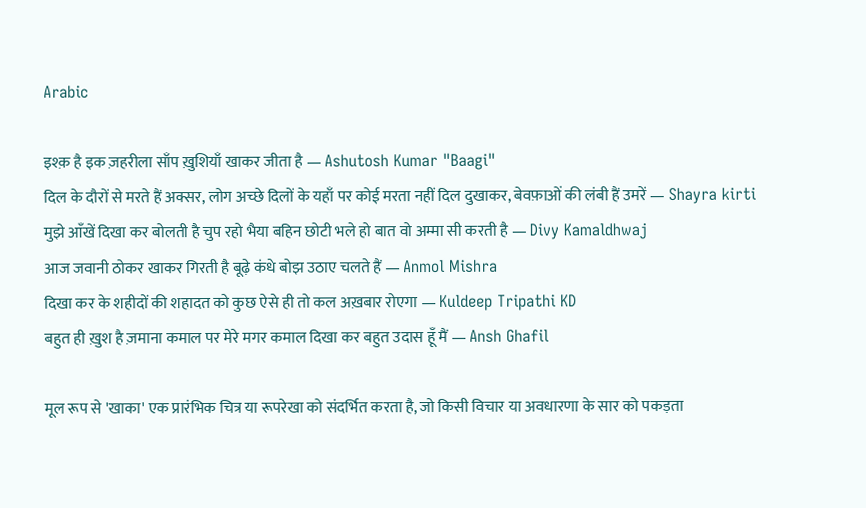Arabic

इश्क़ है इक ज़हरीला साँप ख़ुशियाँ खाकर जीता है — Ashutosh Kumar "Baagi"
दिल के दौरों से मरते हैं अक्सर, लोग अच्छे दिलों के यहाँ पर कोई मरता नहीं दिल दुखाकर, बेवफ़ाओं की लंबी हैं उमरें — Shayra kirti
मुझे आँखें दिखा कर बोलती है चुप रहो भैया बहिन छोटी भले हो बात वो अम्मा सी करती है — Divy Kamaldhwaj
आज जवानी ठोकर खाकर गिरती है बूढ़े कंधे बोझ उठाए चलते हैं — Anmol Mishra
दिखा कर के शहीदों की शहादत को कुछ ऐसे ही तो कल अख़बार रोएगा — Kuldeep Tripathi KD
बहुत ही ख़ुश है ज़माना कमाल पर मेरे मगर कमाल दिखा कर बहुत उदास हूँ मैं — Ansh Ghafil

मूल रूप से 'खाका' एक प्रारंभिक चित्र या रूपरेखा को संदर्भित करता है, जो किसी विचार या अवधारणा के सार को पकड़ता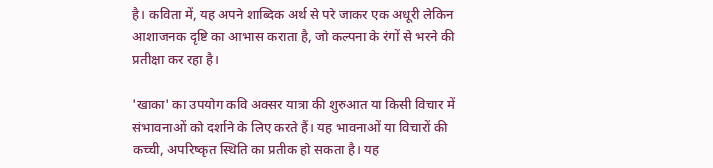है। कविता में, यह अपने शाब्दिक अर्थ से परे जाकर एक अधूरी लेकिन आशाजनक दृष्टि का आभास कराता है, जो कल्पना के रंगों से भरने की प्रतीक्षा कर रहा है।

'खाका' का उपयोग कवि अक्सर यात्रा की शुरुआत या किसी विचार में संभावनाओं को दर्शाने के लिए करते हैं। यह भावनाओं या विचारों की कच्ची, अपरिष्कृत स्थिति का प्रतीक हो सकता है। यह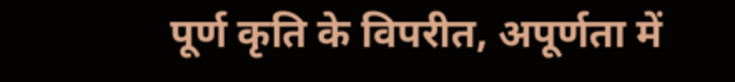पूर्ण कृति के विपरीत, अपूर्णता में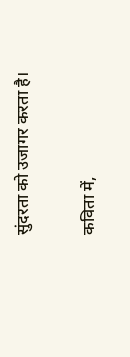सुंदरता को उजागर करता है।

कविता में,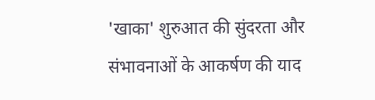'खाका' शुरुआत की सुंदरता और संभावनाओं के आकर्षण की याद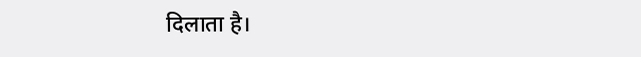दिलाता है।